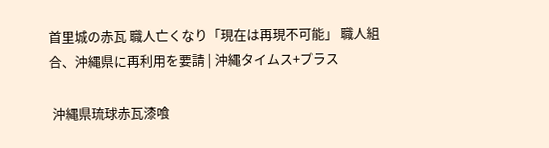首里城の赤瓦 職人亡くなり「現在は再現不可能」 職人組合、沖縄県に再利用を要請 | 沖縄タイムス+プラス

 沖縄県琉球赤瓦漆喰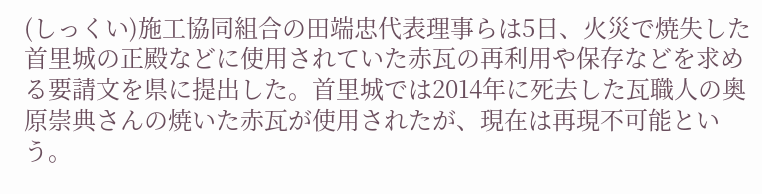(しっくい)施工協同組合の田端忠代表理事らは5日、火災で焼失した首里城の正殿などに使用されていた赤瓦の再利用や保存などを求める要請文を県に提出した。首里城では2014年に死去した瓦職人の奥原崇典さんの焼いた赤瓦が使用されたが、現在は再現不可能という。